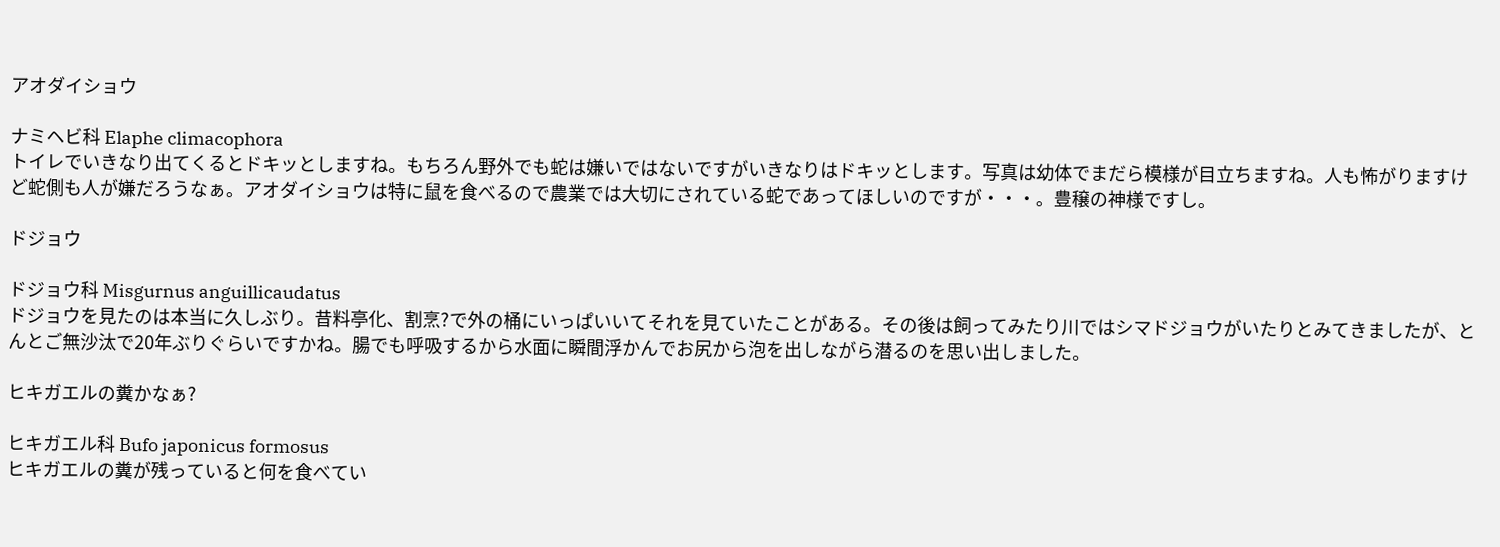アオダイショウ

ナミヘビ科 Elaphe climacophora
トイレでいきなり出てくるとドキッとしますね。もちろん野外でも蛇は嫌いではないですがいきなりはドキッとします。写真は幼体でまだら模様が目立ちますね。人も怖がりますけど蛇側も人が嫌だろうなぁ。アオダイショウは特に鼠を食べるので農業では大切にされている蛇であってほしいのですが・・・。豊穣の神様ですし。

ドジョウ

ドジョウ科 Misgurnus anguillicaudatus
ドジョウを見たのは本当に久しぶり。昔料亭化、割烹?で外の桶にいっぱいいてそれを見ていたことがある。その後は飼ってみたり川ではシマドジョウがいたりとみてきましたが、とんとご無沙汰で20年ぶりぐらいですかね。腸でも呼吸するから水面に瞬間浮かんでお尻から泡を出しながら潜るのを思い出しました。

ヒキガエルの糞かなぁ?

ヒキガエル科 Bufo japonicus formosus
ヒキガエルの糞が残っていると何を食べてい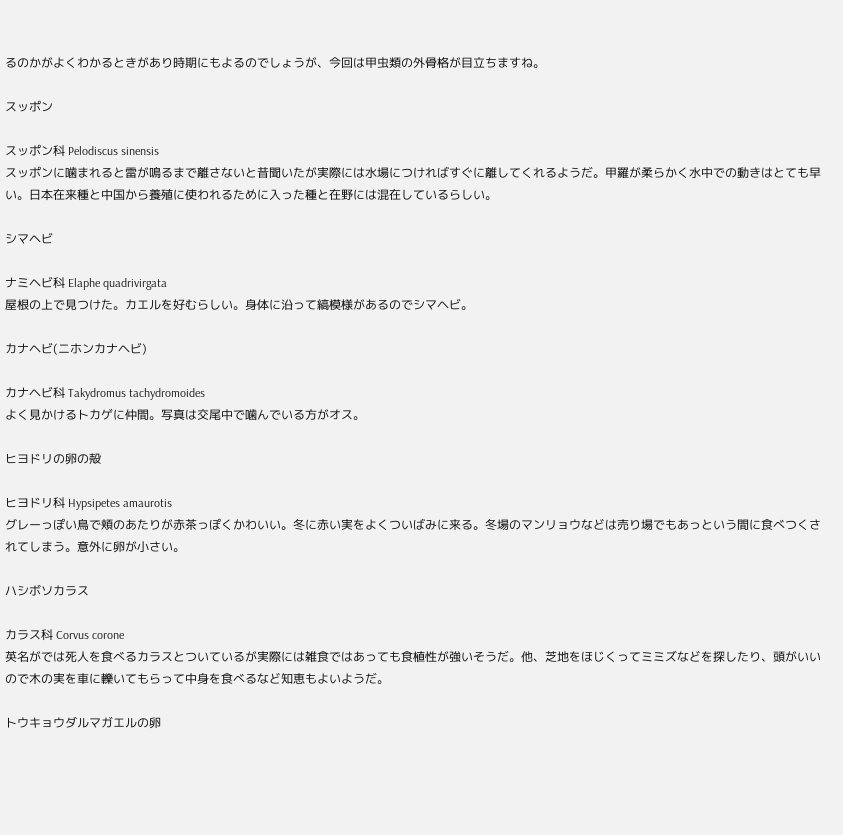るのかがよくわかるときがあり時期にもよるのでしょうが、今回は甲虫類の外骨格が目立ちますね。

スッポン

スッポン科 Pelodiscus sinensis
スッポンに噛まれると雷が鳴るまで離さないと昔聞いたが実際には水場につければすぐに離してくれるようだ。甲羅が柔らかく水中での動きはとても早い。日本在来種と中国から養殖に使われるために入った種と在野には混在しているらしい。

シマヘビ

ナミヘビ科 Elaphe quadrivirgata
屋根の上で見つけた。カエルを好むらしい。身体に沿って縞模様があるのでシマヘビ。

カナヘビ(ニホンカナヘビ)

カナヘビ科 Takydromus tachydromoides
よく見かけるトカゲに仲間。写真は交尾中で噛んでいる方がオス。

ヒヨドリの卵の殻

ヒヨドリ科 Hypsipetes amaurotis
グレーっぽい鳥で頬のあたりが赤茶っぽくかわいい。冬に赤い実をよくついばみに来る。冬場のマンリョウなどは売り場でもあっという間に食べつくされてしまう。意外に卵が小さい。

ハシボソカラス

カラス科 Corvus corone
英名がでは死人を食べるカラスとついているが実際には雑食ではあっても食植性が強いそうだ。他、芝地をほじくってミミズなどを探したり、頭がいいので木の実を車に轢いてもらって中身を食べるなど知恵もよいようだ。

トウキョウダルマガエルの卵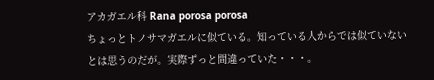アカガエル科 Rana porosa porosa
ちょっとトノサマガエルに似ている。知っている人からでは似ていないとは思うのだが。実際ずっと間違っていた・・・。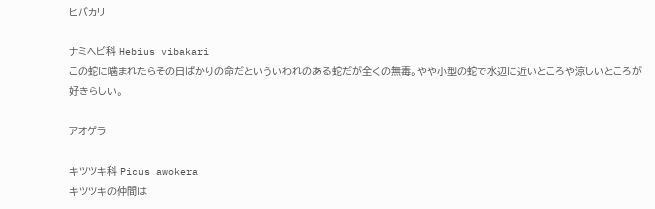ヒバカリ

ナミヘビ科 Hebius vibakari
この蛇に噛まれたらその日ばかりの命だといういわれのある蛇だが全くの無毒。やや小型の蛇で水辺に近いところや涼しいところが好きらしい。

アオゲラ

キツツキ科 Picus awokera
キツツキの仲間は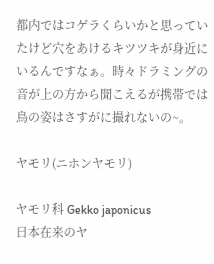都内ではコゲラくらいかと思っていたけど穴をあけるキツツキが身近にいるんですなぁ。時々ドラミングの音が上の方から聞こえるが携帯では鳥の姿はさすがに撮れないの~。

ヤモリ(ニホンヤモリ)

ヤモリ科 Gekko japonicus
日本在来のヤ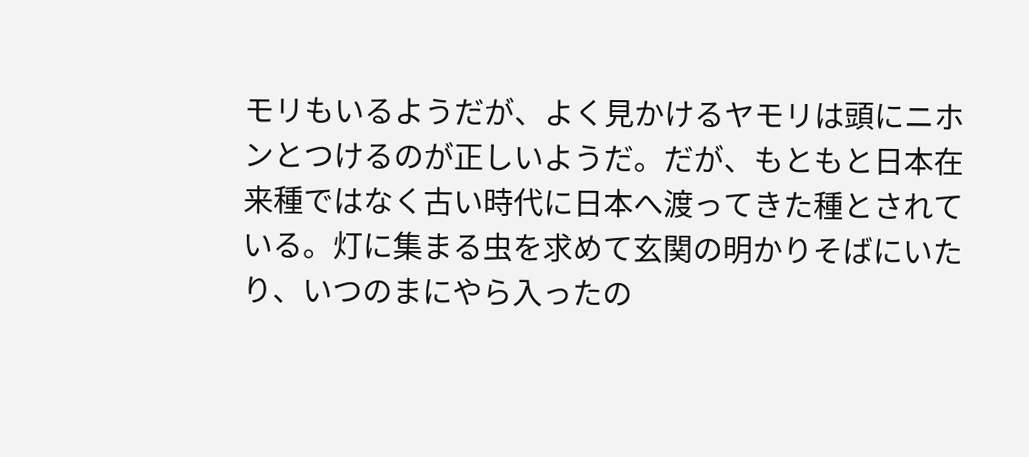モリもいるようだが、よく見かけるヤモリは頭にニホンとつけるのが正しいようだ。だが、もともと日本在来種ではなく古い時代に日本へ渡ってきた種とされている。灯に集まる虫を求めて玄関の明かりそばにいたり、いつのまにやら入ったの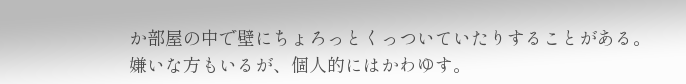か部屋の中で壁にちょろっとくっついていたりすることがある。嫌いな方もいるが、個人的にはかわゆす。